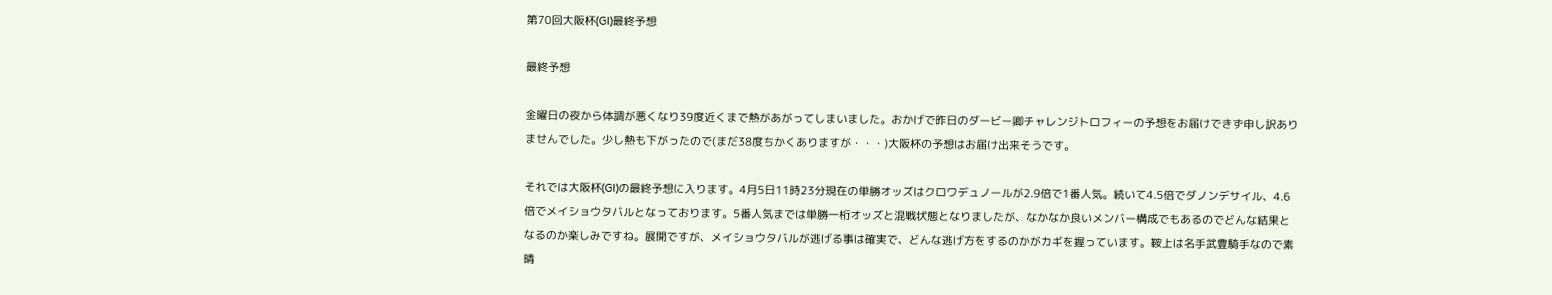第70回大阪杯(GⅠ)最終予想

最終予想

金曜日の夜から体調が悪くなり39度近くまで熱があがってしまいました。おかげで昨日のダービー卿チャレンジトロフィーの予想をお届けできず申し訳ありませんでした。少し熱も下がったので(まだ38度ちかくありますが・・・)大阪杯の予想はお届け出来そうです。

それでは大阪杯(GⅠ)の最終予想に入ります。4月5日11時23分現在の単勝オッズはクロワデュノールが2.9倍で1番人気。続いて4.5倍でダノンデサイル、4.6倍でメイショウタバルとなっております。5番人気までは単勝一桁オッズと混戦状態となりましたが、なかなか良いメンバー構成でもあるのでどんな結果となるのか楽しみですね。展開ですが、メイショウタバルが逃げる事は確実で、どんな逃げ方をするのかがカギを握っています。鞍上は名手武豊騎手なので素晴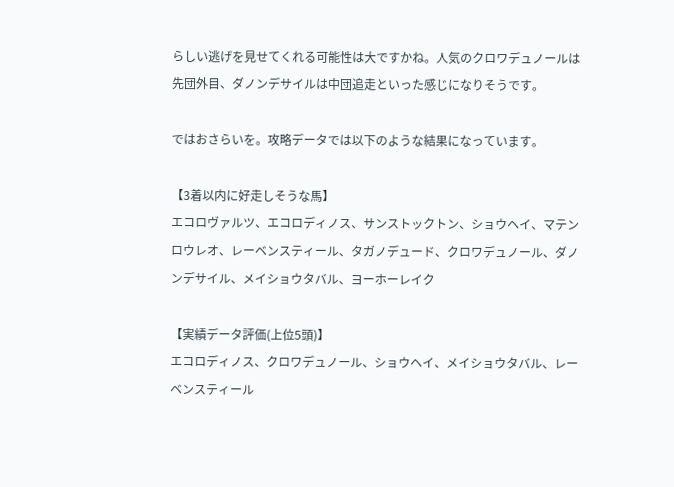らしい逃げを見せてくれる可能性は大ですかね。人気のクロワデュノールは先団外目、ダノンデサイルは中団追走といった感じになりそうです。

ではおさらいを。攻略データでは以下のような結果になっています。

【3着以内に好走しそうな馬】
エコロヴァルツ、エコロディノス、サンストックトン、ショウヘイ、マテンロウレオ、レーベンスティール、タガノデュード、クロワデュノール、ダノンデサイル、メイショウタバル、ヨーホーレイク

【実績データ評価(上位5頭)】
エコロディノス、クロワデュノール、ショウヘイ、メイショウタバル、レーベンスティール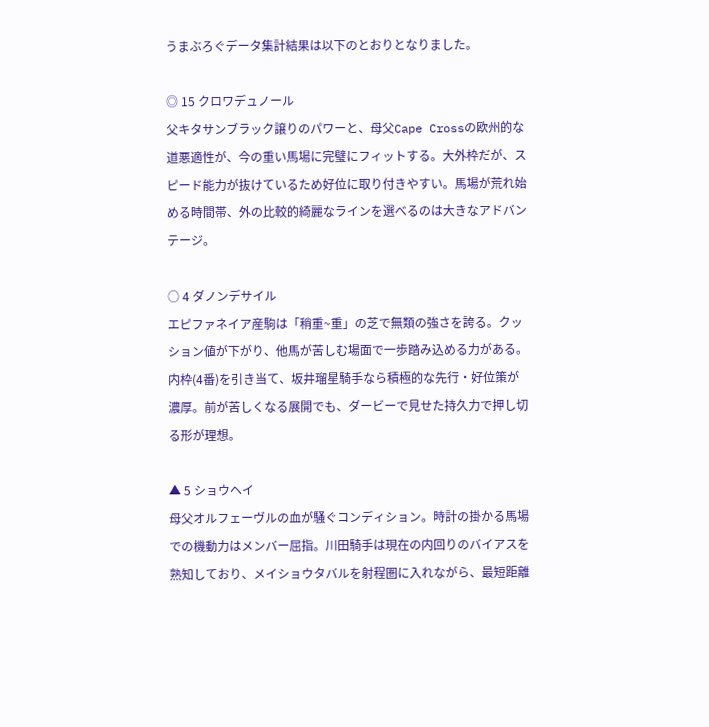うまぶろぐデータ集計結果は以下のとおりとなりました。

◎ 15 クロワデュノール
父キタサンブラック譲りのパワーと、母父Cape Crossの欧州的な道悪適性が、今の重い馬場に完璧にフィットする。大外枠だが、スピード能力が抜けているため好位に取り付きやすい。馬場が荒れ始める時間帯、外の比較的綺麗なラインを選べるのは大きなアドバンテージ。

○ 4 ダノンデサイル
エピファネイア産駒は「稍重~重」の芝で無類の強さを誇る。クッション値が下がり、他馬が苦しむ場面で一歩踏み込める力がある。内枠(4番)を引き当て、坂井瑠星騎手なら積極的な先行・好位策が濃厚。前が苦しくなる展開でも、ダービーで見せた持久力で押し切る形が理想。

▲ 5 ショウヘイ
母父オルフェーヴルの血が騒ぐコンディション。時計の掛かる馬場での機動力はメンバー屈指。川田騎手は現在の内回りのバイアスを熟知しており、メイショウタバルを射程圏に入れながら、最短距離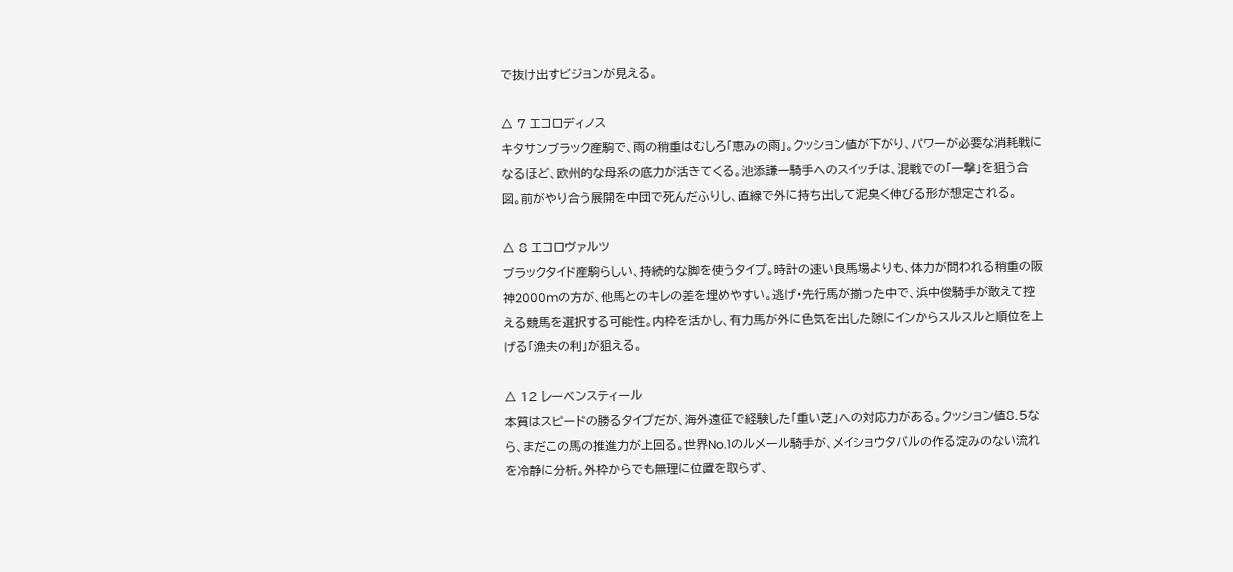で抜け出すビジョンが見える。

△ 7 エコロディノス
キタサンブラック産駒で、雨の稍重はむしろ「恵みの雨」。クッション値が下がり、パワーが必要な消耗戦になるほど、欧州的な母系の底力が活きてくる。池添謙一騎手へのスイッチは、混戦での「一撃」を狙う合図。前がやり合う展開を中団で死んだふりし、直線で外に持ち出して泥臭く伸びる形が想定される。

△ 8 エコロヴァルツ
ブラックタイド産駒らしい、持続的な脚を使うタイプ。時計の速い良馬場よりも、体力が問われる稍重の阪神2000mの方が、他馬とのキレの差を埋めやすい。逃げ・先行馬が揃った中で、浜中俊騎手が敢えて控える競馬を選択する可能性。内枠を活かし、有力馬が外に色気を出した隙にインからスルスルと順位を上げる「漁夫の利」が狙える。

△ 12 レーベンスティール
本質はスピードの勝るタイプだが、海外遠征で経験した「重い芝」への対応力がある。クッション値8.5なら、まだこの馬の推進力が上回る。世界No.1のルメール騎手が、メイショウタバルの作る淀みのない流れを冷静に分析。外枠からでも無理に位置を取らず、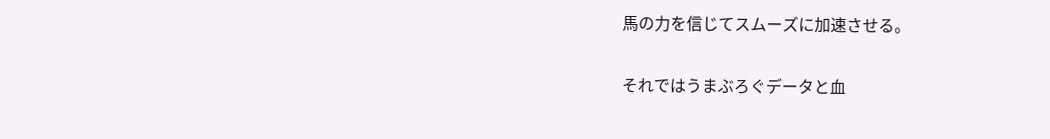馬の力を信じてスムーズに加速させる。

それではうまぶろぐデータと血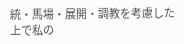統・馬場・展開・調教を考慮した上で私の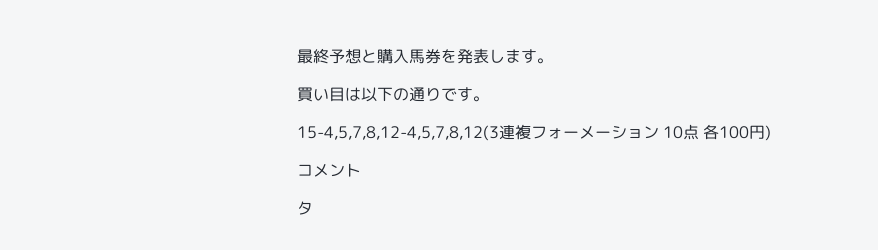最終予想と購入馬券を発表します。

買い目は以下の通りです。

15-4,5,7,8,12-4,5,7,8,12(3連複フォーメーション 10点 各100円)

コメント

タ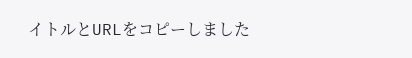イトルとURLをコピーしました